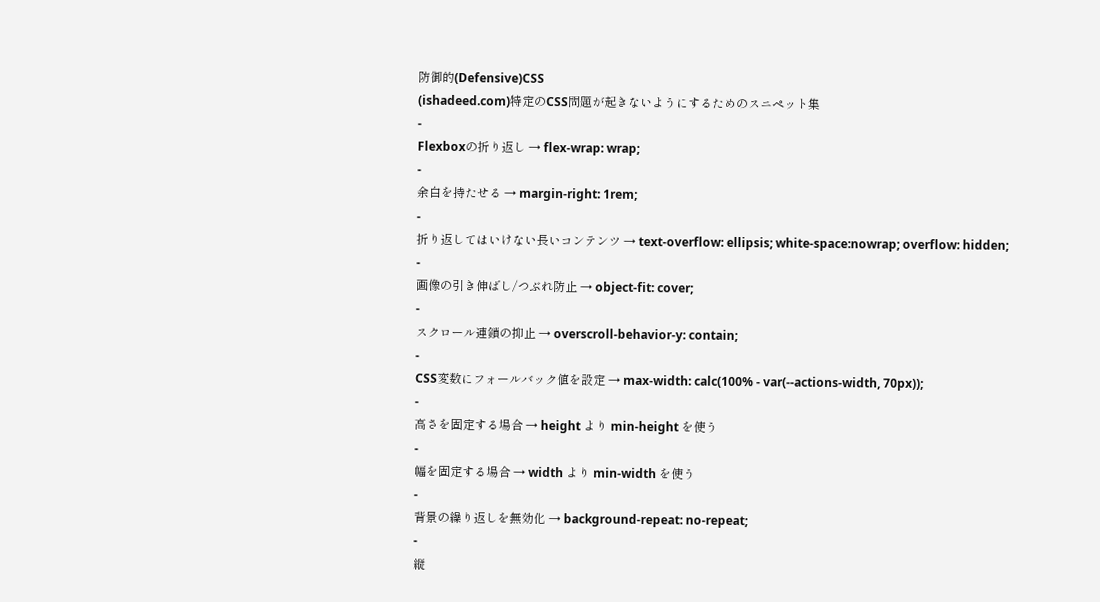防御的(Defensive)CSS
(ishadeed.com)特定のCSS問題が起きないようにするためのスニペット集
-
Flexboxの折り返し → flex-wrap: wrap;
-
余白を持たせる → margin-right: 1rem;
-
折り返してはいけない長いコンテンツ → text-overflow: ellipsis; white-space:nowrap; overflow: hidden;
-
画像の引き伸ばし/つぶれ防止 → object-fit: cover;
-
スクロール連鎖の抑止 → overscroll-behavior-y: contain;
-
CSS変数にフォールバック値を設定 → max-width: calc(100% - var(--actions-width, 70px));
-
高さを固定する場合 → height より min-height を使う
-
幅を固定する場合 → width より min-width を使う
-
背景の繰り返しを無効化 → background-repeat: no-repeat;
-
縦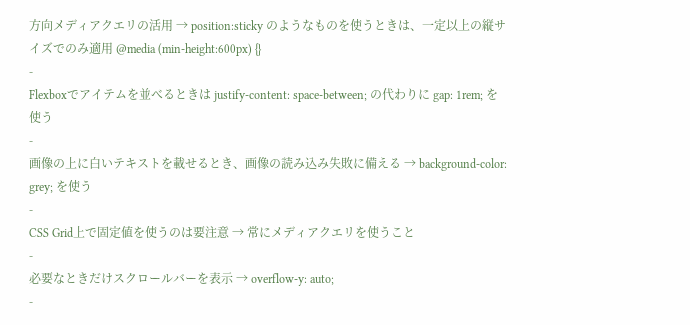方向メディアクエリの活用 → position:sticky のようなものを使うときは、一定以上の縦サイズでのみ適用 @media (min-height:600px) {}
-
Flexboxでアイテムを並べるときは justify-content: space-between; の代わりに gap: 1rem; を使う
-
画像の上に白いテキストを載せるとき、画像の読み込み失敗に備える → background-color: grey; を使う
-
CSS Grid上で固定値を使うのは要注意 → 常にメディアクエリを使うこと
-
必要なときだけスクロールバーを表示 → overflow-y: auto;
-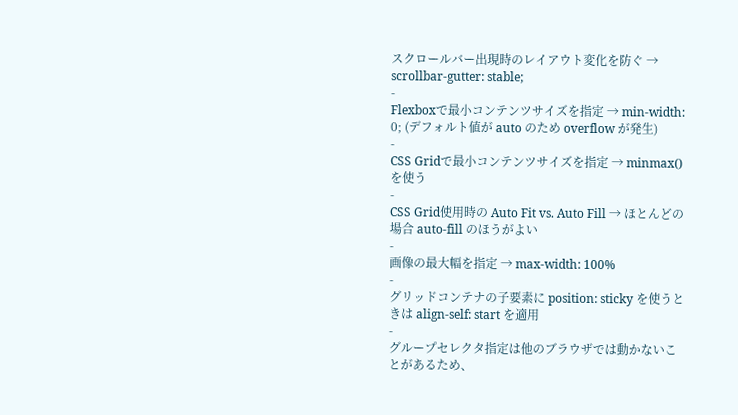スクロールバー出現時のレイアウト変化を防ぐ → scrollbar-gutter: stable;
-
Flexboxで最小コンテンツサイズを指定 → min-width: 0; (デフォルト値が auto のため overflow が発生)
-
CSS Gridで最小コンテンツサイズを指定 → minmax() を使う
-
CSS Grid使用時の Auto Fit vs. Auto Fill → ほとんどの場合 auto-fill のほうがよい
-
画像の最大幅を指定 → max-width: 100%
-
グリッドコンテナの子要素に position: sticky を使うときは align-self: start を適用
-
グループセレクタ指定は他のブラウザでは動かないことがあるため、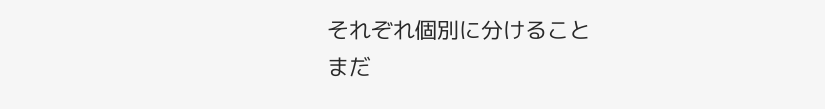それぞれ個別に分けること
まだ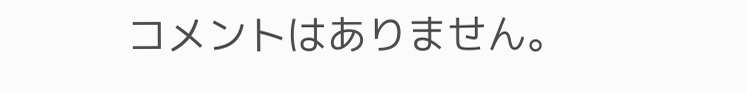コメントはありません。